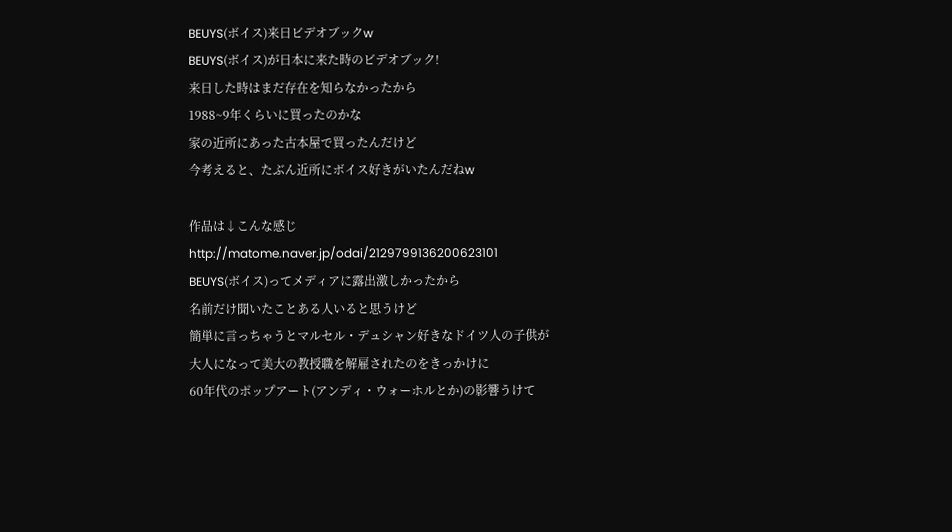BEUYS(ボイス)来日ビデオブックw
BEUYS(ボイス)が日本に来た時のビデオブック!
来日した時はまだ存在を知らなかったから
1988~9年くらいに買ったのかな
家の近所にあった古本屋で買ったんだけど
今考えると、たぶん近所にボイス好きがいたんだねw

作品は↓こんな感じ
http://matome.naver.jp/odai/2129799136200623101
BEUYS(ボイス)ってメディアに露出激しかったから
名前だけ聞いたことある人いると思うけど
簡単に言っちゃうとマルセル・デュシャン好きなドイツ人の子供が
大人になって美大の教授職を解雇されたのをきっかけに
60年代のポップアート(アンディ・ウォーホルとか)の影響うけて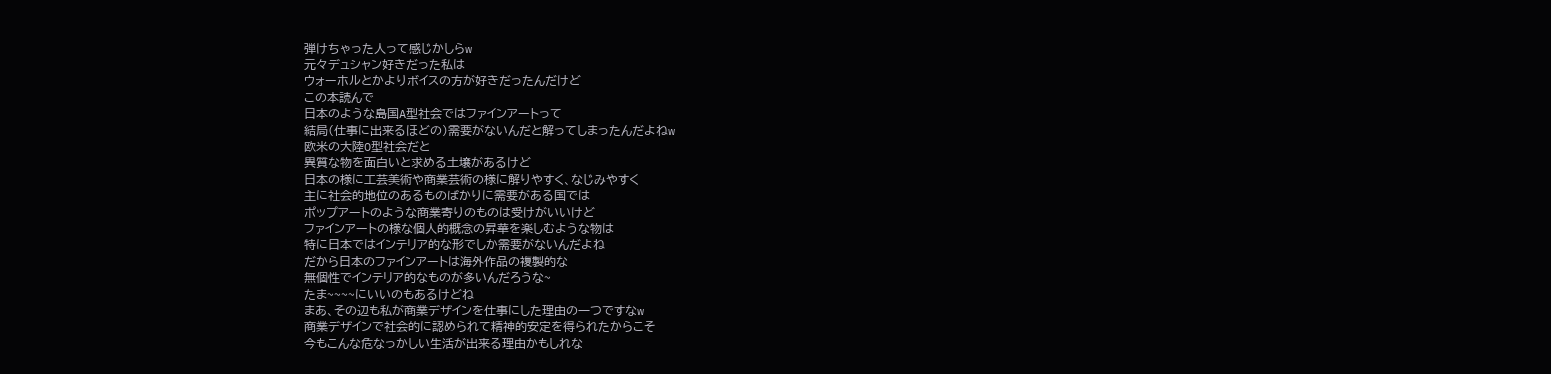弾けちゃった人って感じかしらw
元々デュシャン好きだった私は
ウォーホルとかよりボイスの方が好きだったんだけど
この本読んで
日本のような島国A型社会ではファインアートって
結局(仕事に出来るほどの)需要がないんだと解ってしまったんだよねw
欧米の大陸O型社会だと
異質な物を面白いと求める土壌があるけど
日本の様に工芸美術や商業芸術の様に解りやすく、なじみやすく
主に社会的地位のあるものばかりに需要がある国では
ポップアートのような商業寄りのものは受けがいいけど
ファインアートの様な個人的概念の昇華を楽しむような物は
特に日本ではインテリア的な形でしか需要がないんだよね
だから日本のファインアートは海外作品の複製的な
無個性でインテリア的なものが多いんだろうな~
たま~~~~にいいのもあるけどね
まあ、その辺も私が商業デザインを仕事にした理由の一つですなw
商業デザインで社会的に認められて精神的安定を得られたからこそ
今もこんな危なっかしい生活が出来る理由かもしれな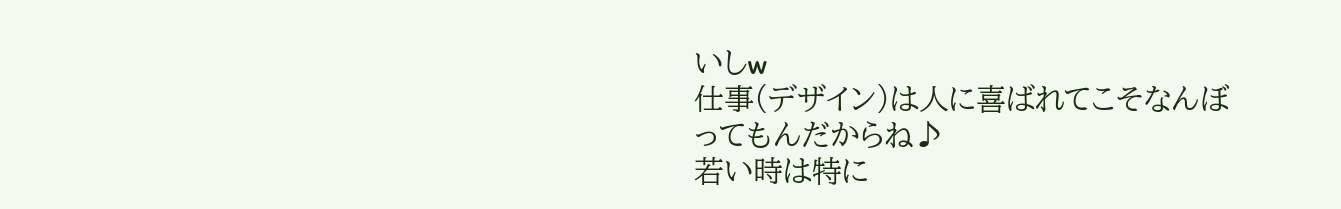いしw
仕事(デザイン)は人に喜ばれてこそなんぼってもんだからね♪
若い時は特に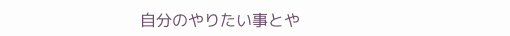自分のやりたい事とや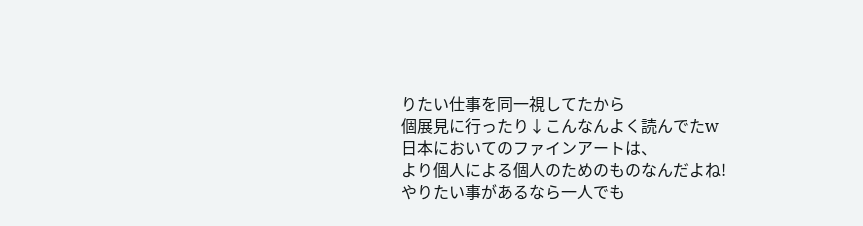りたい仕事を同一視してたから
個展見に行ったり↓こんなんよく読んでたw
日本においてのファインアートは、
より個人による個人のためのものなんだよね!
やりたい事があるなら一人でも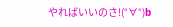やればいいのさ!(°∀°)b